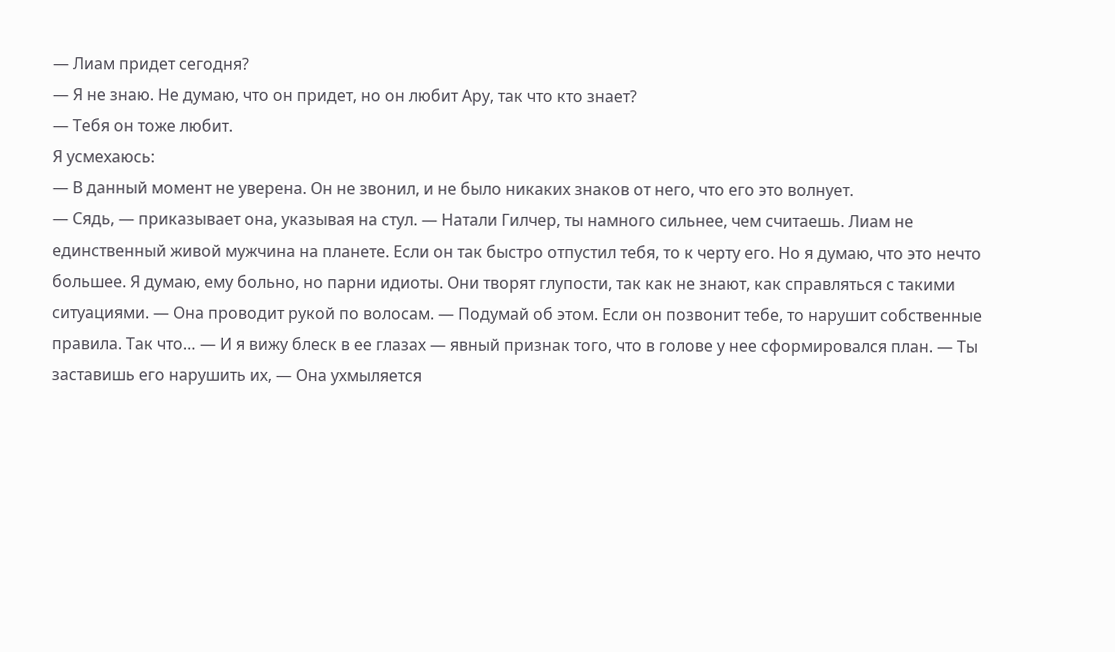— Лиам придет сегодня?
— Я не знаю. Не думаю, что он придет, но он любит Ару, так что кто знает?
— Тебя он тоже любит.
Я усмехаюсь:
— В данный момент не уверена. Он не звонил, и не было никаких знаков от него, что его это волнует.
— Сядь, — приказывает она, указывая на стул. — Натали Гилчер, ты намного сильнее, чем считаешь. Лиам не единственный живой мужчина на планете. Если он так быстро отпустил тебя, то к черту его. Но я думаю, что это нечто большее. Я думаю, ему больно, но парни идиоты. Они творят глупости, так как не знают, как справляться с такими ситуациями. — Она проводит рукой по волосам. — Подумай об этом. Если он позвонит тебе, то нарушит собственные правила. Так что… — И я вижу блеск в ее глазах — явный признак того, что в голове у нее сформировался план. — Ты заставишь его нарушить их, — Она ухмыляется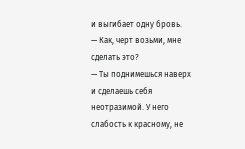и выгибает одну бровь.
— Как, черт возьми, мне сделать это?
— Ты поднимешься наверх и сделаешь себя неотразимой. У него слабость к красному, не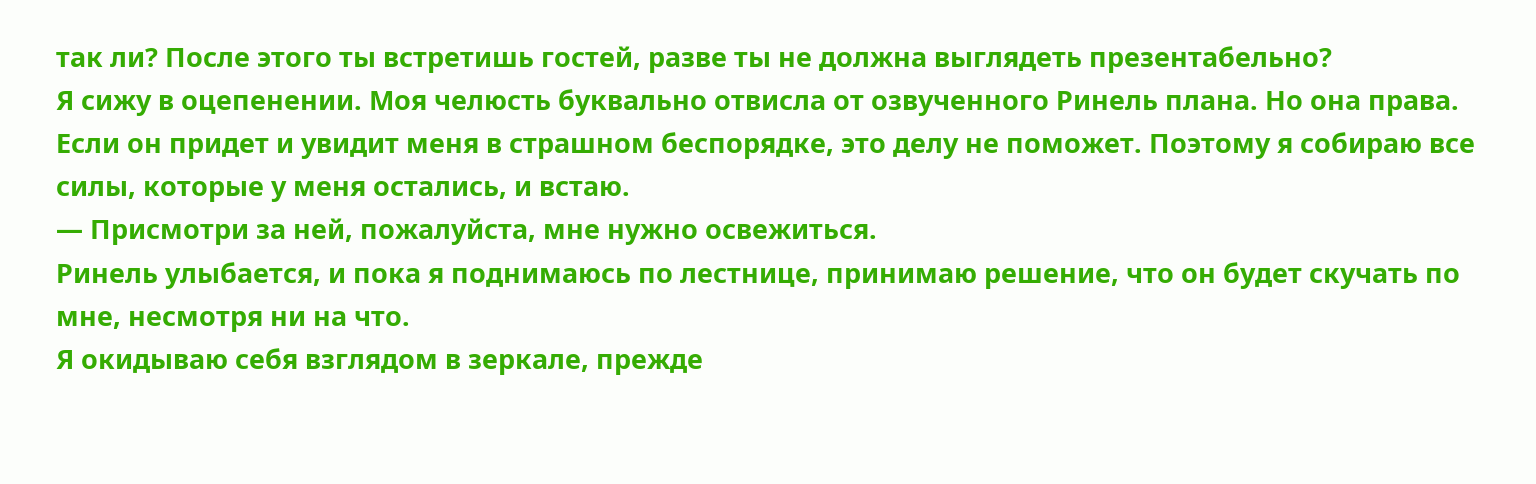так ли? После этого ты встретишь гостей, разве ты не должна выглядеть презентабельно?
Я сижу в оцепенении. Моя челюсть буквально отвисла от озвученного Ринель плана. Но она права. Если он придет и увидит меня в страшном беспорядке, это делу не поможет. Поэтому я собираю все силы, которые у меня остались, и встаю.
— Присмотри за ней, пожалуйста, мне нужно освежиться.
Ринель улыбается, и пока я поднимаюсь по лестнице, принимаю решение, что он будет скучать по мне, несмотря ни на что.
Я окидываю себя взглядом в зеркале, прежде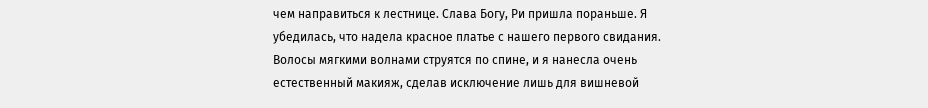чем направиться к лестнице. Слава Богу, Ри пришла пораньше. Я убедилась, что надела красное платье с нашего первого свидания. Волосы мягкими волнами струятся по спине, и я нанесла очень естественный макияж, сделав исключение лишь для вишневой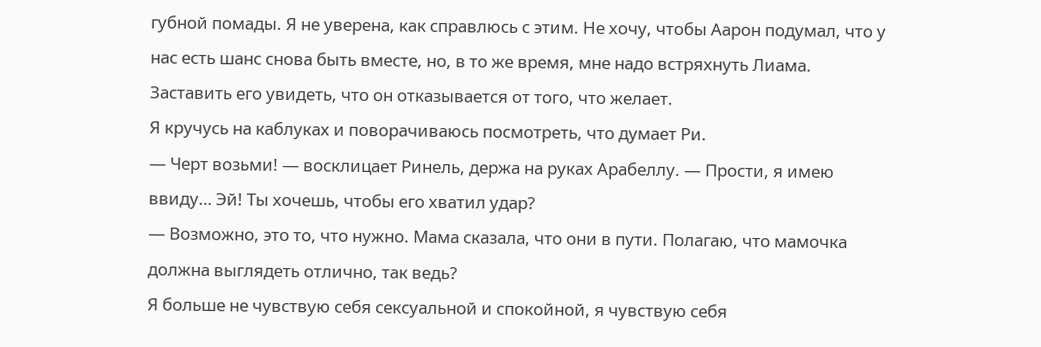губной помады. Я не уверена, как справлюсь с этим. Не хочу, чтобы Аарон подумал, что у нас есть шанс снова быть вместе, но, в то же время, мне надо встряхнуть Лиама. Заставить его увидеть, что он отказывается от того, что желает.
Я кручусь на каблуках и поворачиваюсь посмотреть, что думает Ри.
— Черт возьми! — восклицает Ринель, держа на руках Арабеллу. — Прости, я имею ввиду… Эй! Ты хочешь, чтобы его хватил удар?
— Возможно, это то, что нужно. Мама сказала, что они в пути. Полагаю, что мамочка должна выглядеть отлично, так ведь?
Я больше не чувствую себя сексуальной и спокойной, я чувствую себя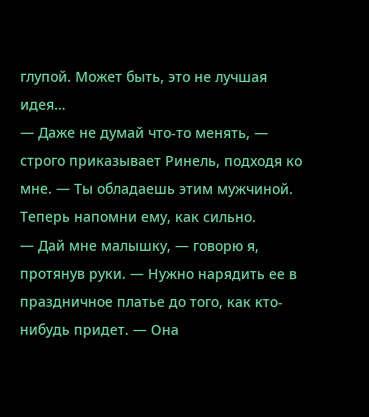глупой. Может быть, это не лучшая идея…
— Даже не думай что-то менять, — строго приказывает Ринель, подходя ко мне. — Ты обладаешь этим мужчиной. Теперь напомни ему, как сильно.
— Дай мне малышку, — говорю я, протянув руки. — Нужно нарядить ее в праздничное платье до того, как кто-нибудь придет. — Она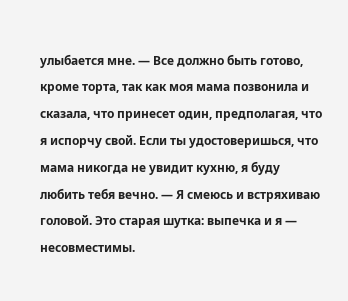улыбается мне. — Все должно быть готово, кроме торта, так как моя мама позвонила и сказала, что принесет один, предполагая, что я испорчу свой. Если ты удостоверишься, что мама никогда не увидит кухню, я буду любить тебя вечно. — Я смеюсь и встряхиваю головой. Это старая шутка: выпечка и я — несовместимы.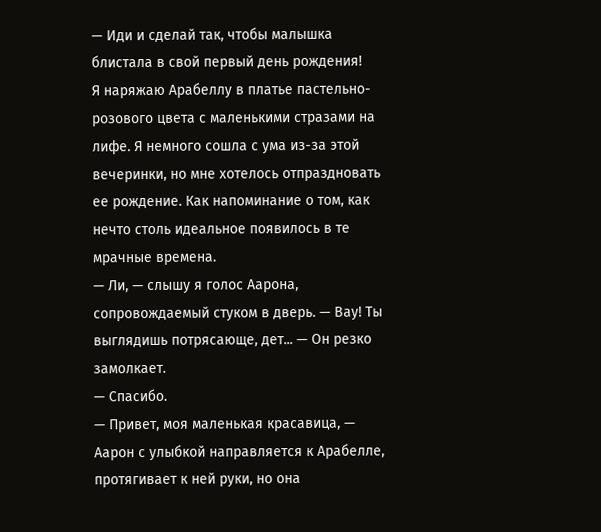— Иди и сделай так, чтобы малышка блистала в свой первый день рождения!
Я наряжаю Арабеллу в платье пастельно-розового цвета с маленькими стразами на лифе. Я немного сошла с ума из-за этой вечеринки, но мне хотелось отпраздновать ее рождение. Как напоминание о том, как нечто столь идеальное появилось в те мрачные времена.
— Ли, — слышу я голос Аарона, сопровождаемый стуком в дверь. — Вау! Ты выглядишь потрясающе, дет... — Он резко замолкает.
— Спасибо.
— Привет, моя маленькая красавица, — Аарон с улыбкой направляется к Арабелле, протягивает к ней руки, но она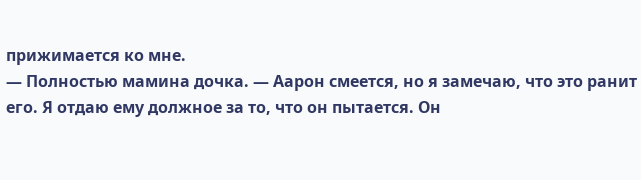прижимается ко мне.
— Полностью мамина дочка. — Аарон смеется, но я замечаю, что это ранит его. Я отдаю ему должное за то, что он пытается. Он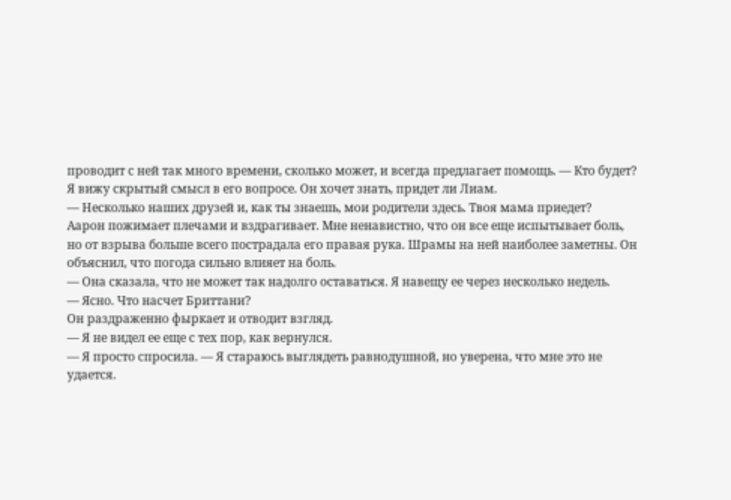проводит с ней так много времени, сколько может, и всегда предлагает помощь. — Кто будет?
Я вижу скрытый смысл в его вопросе. Он хочет знать, придет ли Лиам.
— Несколько наших друзей и, как ты знаешь, мои родители здесь. Твоя мама приедет?
Аарон пожимает плечами и вздрагивает. Мне ненавистно, что он все еще испытывает боль, но от взрыва больше всего пострадала его правая рука. Шрамы на ней наиболее заметны. Он объяснил, что погода сильно влияет на боль.
— Она сказала, что не может так надолго оставаться. Я навещу ее через несколько недель.
— Ясно. Что насчет Бриттани?
Он раздраженно фыркает и отводит взгляд.
— Я не видел ее еще с тех пор, как вернулся.
— Я просто спросила. — Я стараюсь выглядеть равнодушной, но уверена, что мне это не удается.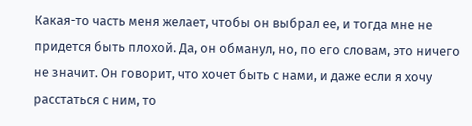Какая-то часть меня желает, чтобы он выбрал ее, и тогда мне не придется быть плохой. Да, он обманул, но, по его словам, это ничего не значит. Он говорит, что хочет быть с нами, и даже если я хочу расстаться с ним, то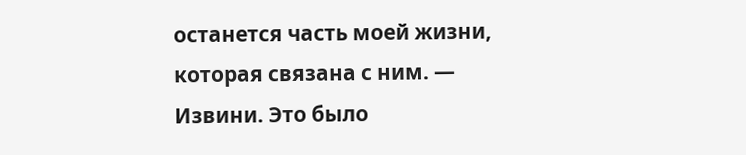останется часть моей жизни, которая связана с ним. — Извини. Это было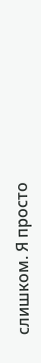слишком. Я просто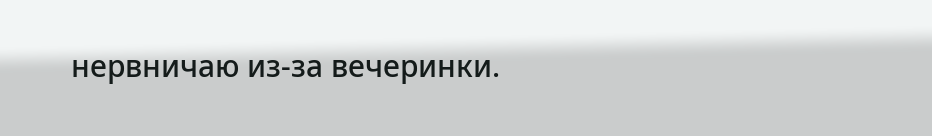нервничаю из-за вечеринки.